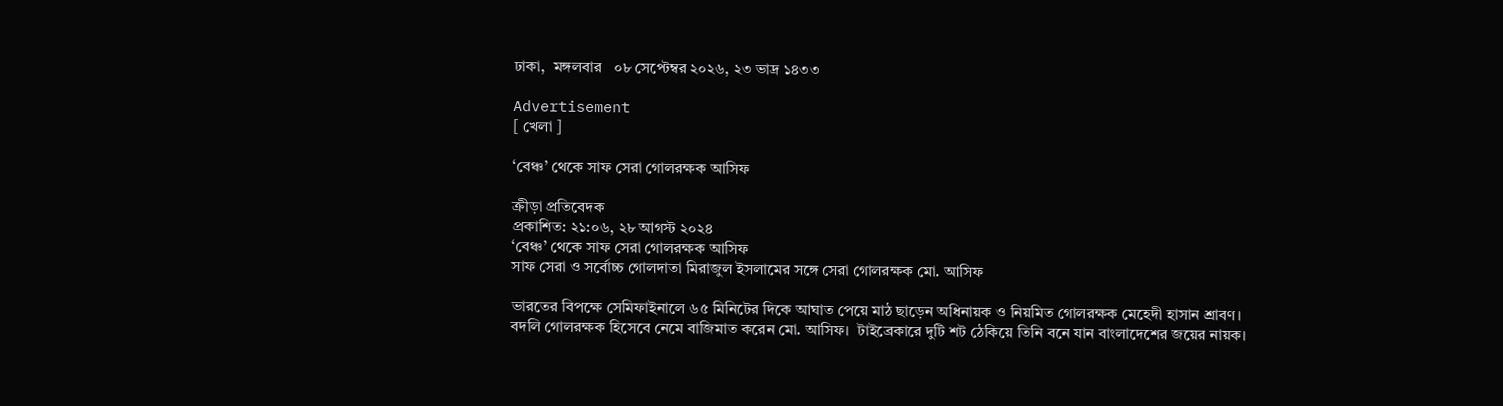ঢাকা,  মঙ্গলবার   ০৮ সেপ্টেম্বর ২০২৬, ২৩ ভাদ্র ১৪৩৩

Advertisement
[ খেলা ]

‘বেঞ্চ’ থেকে সাফ সেরা গোলরক্ষক আসিফ

ক্রীড়া প্রতিবেদক
প্রকাশিত: ২১:০৬, ২৮ আগস্ট ২০২৪
‘বেঞ্চ’ থেকে সাফ সেরা গোলরক্ষক আসিফ
সাফ সেরা ও সর্বোচ্চ গোলদাতা মিরাজুল ইসলামের সঙ্গে সেরা গোলরক্ষক মো. আসিফ

ভারতের বিপক্ষে সেমিফাইনালে ৬৫ মিনিটের দিকে আঘাত পেয়ে মাঠ ছাড়েন অধিনায়ক ও নিয়মিত গোলরক্ষক মেহেদী হাসান শ্রাবণ। বদলি গোলরক্ষক হিসেবে নেমে বাজিমাত করেন মো. আসিফ।  টাইব্রেকারে দুটি শট ঠেকিয়ে তিনি বনে যান বাংলাদেশের জয়ের নায়ক।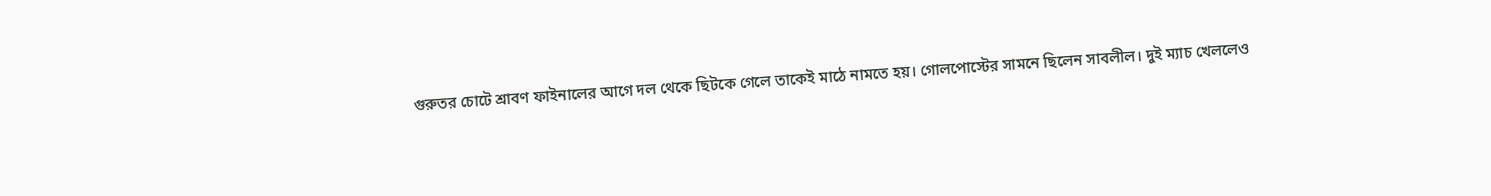গুরুতর চোটে শ্রাবণ ফাইনালের আগে দল থেকে ছিটকে গেলে তাকেই মাঠে নামতে হয়। গোলপোস্টের সামনে ছিলেন সাবলীল। দুই ম্যাচ খেললেও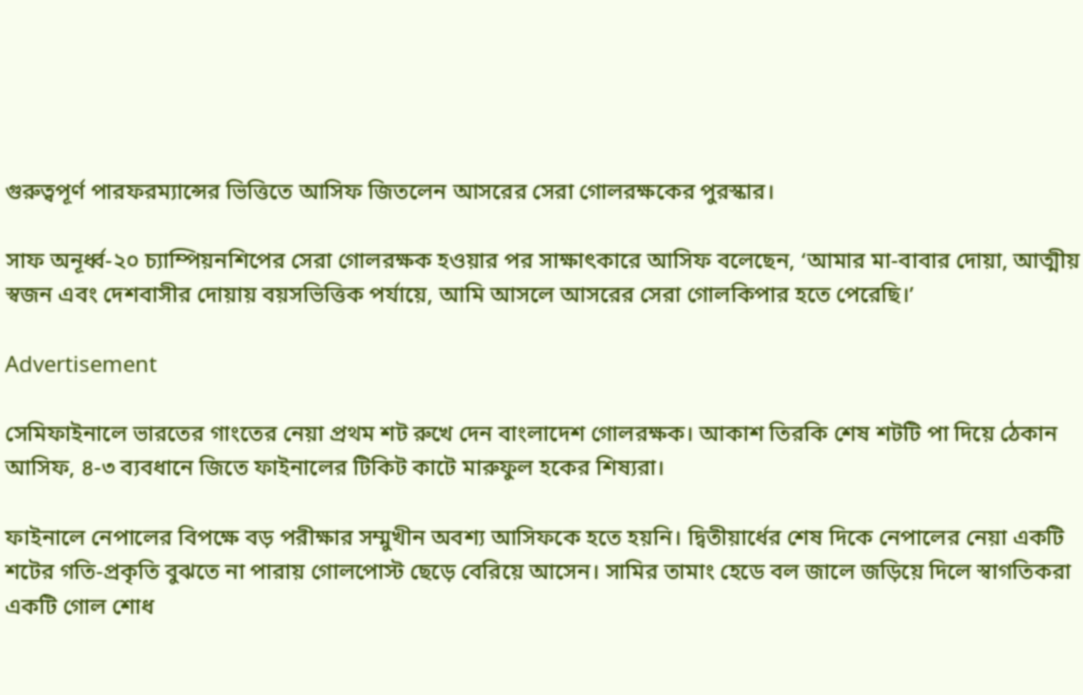গুরুত্বপূর্ণ পারফরম্যান্সের ভিত্তিতে আসিফ জিতলেন আসরের সেরা গোলরক্ষকের পুরস্কার।

সাফ অনূর্ধ্ব-২০ চ্যাম্পিয়নশিপের সেরা গোলরক্ষক হওয়ার পর সাক্ষাৎকারে আসিফ বলেছেন, ‘আমার মা-বাবার দোয়া, আত্মীয় স্বজন এবং দেশবাসীর দোয়ায় বয়সভিত্তিক পর্যায়ে, আমি আসলে আসরের সেরা গোলকিপার হতে পেরেছি।’

Advertisement

সেমিফাইনালে ভারতের গাংতের নেয়া প্রথম শট রুখে দেন বাংলাদেশ গোলরক্ষক। আকাশ তিরকি শেষ শটটি পা দিয়ে ঠেকান আসিফ, ৪-৩ ব্যবধানে জিতে ফাইনালের টিকিট কাটে মারুফুল হকের শিষ্যরা।

ফাইনালে নেপালের বিপক্ষে বড় পরীক্ষার সম্মুখীন অবশ্য আসিফকে হতে হয়নি। দ্বিতীয়ার্ধের শেষ দিকে নেপালের নেয়া একটি শটের গতি-প্রকৃতি বুঝতে না পারায় গোলপোস্ট ছেড়ে বেরিয়ে আসেন। সামির তামাং হেডে বল জালে জড়িয়ে দিলে স্বাগতিকরা একটি গোল শোধ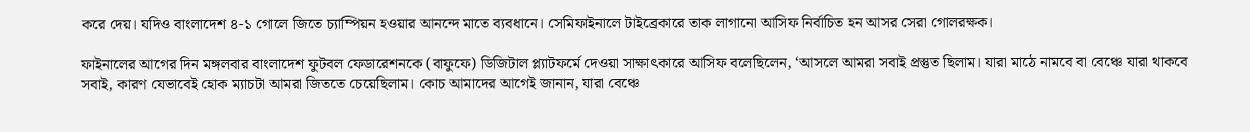করে দেয়। যদিও বাংলাদেশ ৪-১ গোলে জিতে চ্যাম্পিয়ন হওয়ার আনন্দে মাতে ব্যবধানে। সেমিফাইনালে টাইব্রেকারে তাক লাগানো আসিফ নির্বাচিত হন আসর সেরা গোলরক্ষক।

ফাইনালের আগের দিন মঙ্গলবার বাংলাদেশ ফুটবল ফেডারেশনকে (বাফুফে) ডিজিটাল প্ল্যাটফর্মে দেওয়া সাক্ষাৎকারে আসিফ বলেছিলেন, ‘আসলে আমরা সবাই প্রস্তুত ছিলাম। যারা মাঠে নামবে বা বেঞ্চে যারা থাকবে সবাই, কারণ যেভাবেই হোক ম্যাচটা আমরা জিততে চেয়েছিলাম। কোচ আমাদের আগেই জানান, যারা বেঞ্চে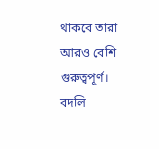থাকবে তারা আরও বেশি গুরুত্বপূর্ণ। বদলি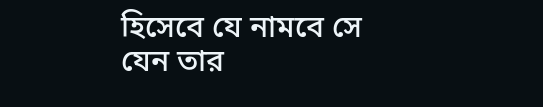হিসেবে যে নামবে সে যেন তার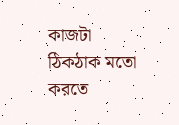কাজটা ঠিকঠাক মতো করতে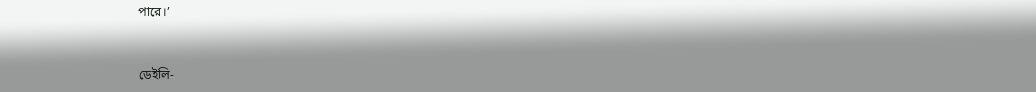পারে।’


ডেইলি-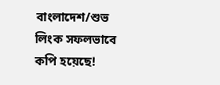বাংলাদেশ/শুভ
লিংক সফলভাবে কপি হয়েছে!